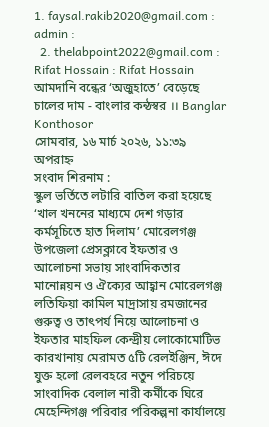1. faysal.rakib2020@gmail.com : admin :
  2. thelabpoint2022@gmail.com : Rifat Hossain : Rifat Hossain
আমদানি বন্ধের ‘অজুহাতে’ বেড়েছে চালের দাম - বাংলার কন্ঠস্বর ।। Banglar Konthosor
সোমবার, ১৬ মার্চ ২০২৬, ১১:৩৯ অপরাহ্ন
সংবাদ শিরনাম :
স্কুল ভর্তিতে লটারি বাতিল করা হয়েছে ‘খাল খননের মাধ্যমে দেশ গড়ার কর্মসূচিতে হাত দিলাম’ মোরেলগঞ্জ উপজেলা প্রেসক্লাবে ইফতার ও আলোচনা সভায় সাংবাদিকতার মানোন্নয়ন ও ঐক্যের আহ্বান মোরেলগঞ্জ লতিফিয়া কামিল মাদ্রাসায় রমজানের গুরুত্ব ও তাৎপর্য নিয়ে আলোচনা ও ইফতার মাহফিল কেন্দ্রীয় লোকোমোটিভ কারখানায় মেরামত ৫টি রেলইঞ্জিন, ঈদে যুক্ত হলো রেলবহরে নতুন পরিচয়ে সাংবাদিক বেলাল নারী কর্মীকে ঘিরে মেহেন্দিগঞ্জ পরিবার পরিকল্পনা কার্যালয়ে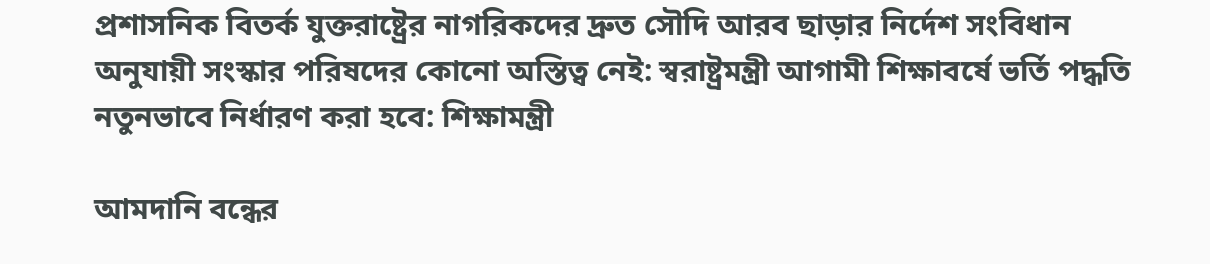প্রশাসনিক বিতর্ক যুক্তরাষ্ট্রের নাগরিকদের দ্রুত সৌদি আরব ছাড়ার নির্দেশ সংবিধান অনুযায়ী সংস্কার পরিষদের কোনো অস্তিত্ব নেই: স্বরাষ্ট্রমন্ত্রী আগামী শিক্ষাবর্ষে ভর্তি পদ্ধতি নতুনভাবে নির্ধারণ করা হবে: শিক্ষামন্ত্রী

আমদানি বন্ধের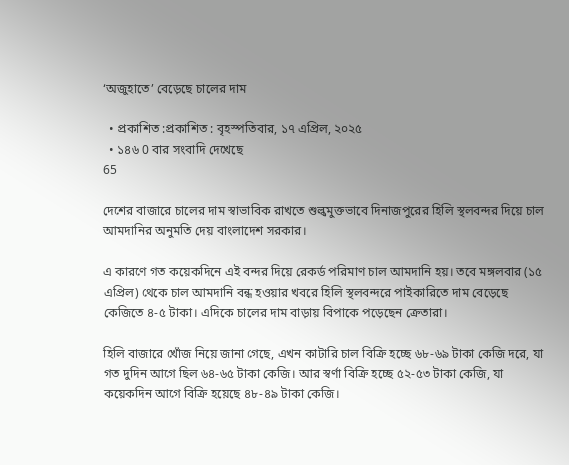‘অজুহাতে’ বেড়েছে চালের দাম

  • প্রকাশিত :প্রকাশিত : বৃহস্পতিবার, ১৭ এপ্রিল, ২০২৫
  • ১৪৬ 0 বার সংবাদি দেখেছে
65

দেশের বাজারে চালের দাম স্বাভাবিক রাখতে শুল্কমুক্তভাবে দিনাজপুরের হিলি স্থলবন্দর দিয়ে চাল আমদানির অনুমতি দেয় বাংলাদেশ সরকার।

এ কারণে গত কয়েকদিনে এই বন্দর দিয়ে রেকর্ড পরিমাণ চাল আমদানি হয়। তবে মঙ্গলবার (১৫ এপ্রিল) থেকে চাল আমদানি বন্ধ হওয়ার খবরে হিলি স্থলবন্দরে পাইকারিতে দাম বেড়েছে কেজিতে ৪-৫ টাকা। এদিকে চালের দাম বাড়ায় বিপাকে পড়েছেন ক্রেতারা।

হিলি বাজারে খোঁজ নিয়ে জানা গেছে, এখন কাটারি চাল বিক্রি হচ্ছে ৬৮-৬৯ টাকা কেজি দরে, যা গত দুদিন আগে ছিল ৬৪-৬৫ টাকা কেজি। আর স্বর্ণা বিক্রি হচ্ছে ৫২-৫৩ টাকা কেজি, যা কয়েকদিন আগে বিক্রি হয়েছে ৪৮-৪৯ টাকা কেজি।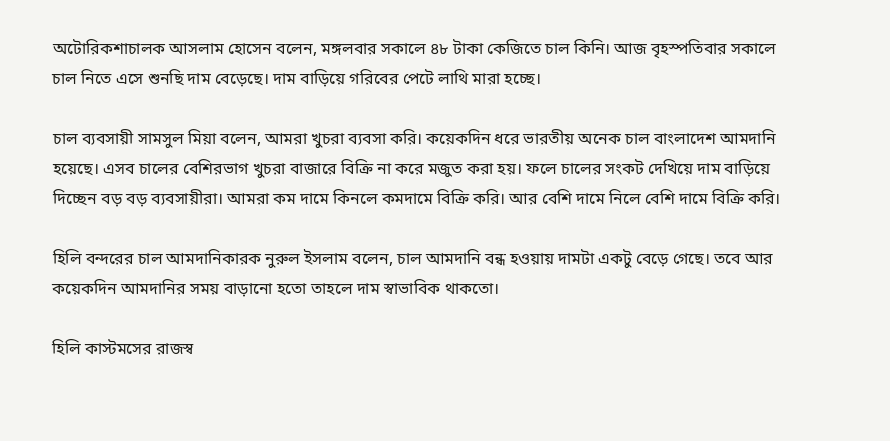অটোরিকশাচালক আসলাম হোসেন বলেন, মঙ্গলবার সকালে ৪৮ টাকা কেজিতে চাল কিনি। আজ বৃহস্পতিবার সকালে চাল নিতে এসে শুনছি দাম বেড়েছে। দাম বাড়িয়ে গরিবের পেটে লাথি মারা হচ্ছে।

চাল ব্যবসায়ী সামসুল মিয়া বলেন, আমরা খুচরা ব্যবসা করি। কয়েকদিন ধরে ভারতীয় অনেক চাল বাংলাদেশ আমদানি হয়েছে। এসব চালের বেশিরভাগ খুচরা বাজারে বিক্রি না করে মজুত করা হয়। ফলে চালের সংকট দেখিয়ে দাম বাড়িয়ে দিচ্ছেন বড় বড় ব্যবসায়ীরা। আমরা কম দামে কিনলে কমদামে বিক্রি করি। আর বেশি দামে নিলে বেশি দামে বিক্রি করি।

হিলি বন্দরের চাল আমদানিকারক নুরুল ইসলাম বলেন, চাল আমদানি বন্ধ হওয়ায় দামটা একটু বেড়ে গেছে। তবে আর কয়েকদিন আমদানির সময় বাড়ানো হতো তাহলে দাম স্বাভাবিক থাকতো।

হিলি কাস্টমসের রাজস্ব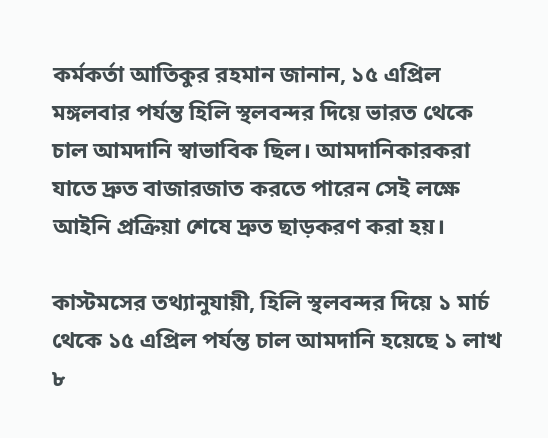কর্মকর্তা আতিকুর রহমান জানান, ১৫ এপ্রিল মঙ্গলবার পর্যন্ত হিলি স্থলবন্দর দিয়ে ভারত থেকে চাল আমদানি স্বাভাবিক ছিল। আমদানিকারকরা যাতে দ্রুত বাজারজাত করতে পারেন সেই লক্ষে আইনি প্রক্রিয়া শেষে দ্রুত ছাড়করণ করা হয়।

কাস্টমসের তথ্যানুযায়ী, হিলি স্থলবন্দর দিয়ে ১ মার্চ থেকে ১৫ এপ্রিল পর্যন্ত চাল আমদানি হয়েছে ১ লাখ ৮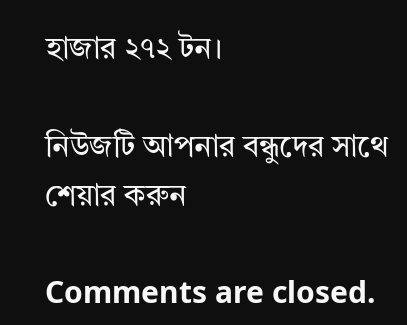হাজার ২৭২ টন।

নিউজটি আপনার বন্ধুদের সাথে শেয়ার করুন

Comments are closed.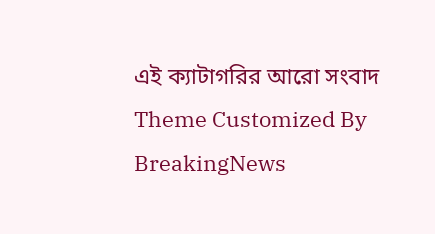এই ক্যাটাগরির ‍আরো সংবাদ
Theme Customized By BreakingNews